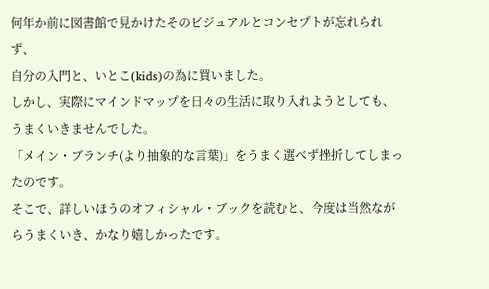何年か前に図書館で見かけたそのビジュアルとコンセプトが忘れられず、
自分の入門と、いとこ(kids)の為に買いました。
しかし、実際にマインドマップを日々の生活に取り入れようとしても、うまくいきませんでした。
「メイン・ブランチ(より抽象的な言葉)」をうまく選べず挫折してしまったのです。
そこで、詳しいほうのオフィシャル・ブックを読むと、今度は当然ながらうまくいき、かなり嬉しかったです。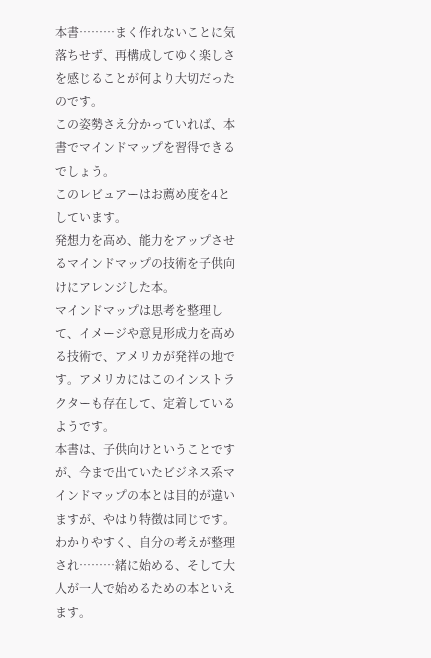本書………まく作れないことに気落ちせず、再構成してゆく楽しさを感じることが何より大切だったのです。
この姿勢さえ分かっていれば、本書でマインドマップを習得できるでしょう。
このレビュアーはお薦め度を4としています。
発想力を高め、能力をアップさせるマインドマップの技術を子供向けにアレンジした本。
マインドマップは思考を整理して、イメージや意見形成力を高める技術で、アメリカが発祥の地です。アメリカにはこのインストラクターも存在して、定着しているようです。
本書は、子供向けということですが、今まで出ていたビジネス系マインドマップの本とは目的が違いますが、やはり特徴は同じです。わかりやすく、自分の考えが整理され………緒に始める、そして大人が一人で始めるための本といえます。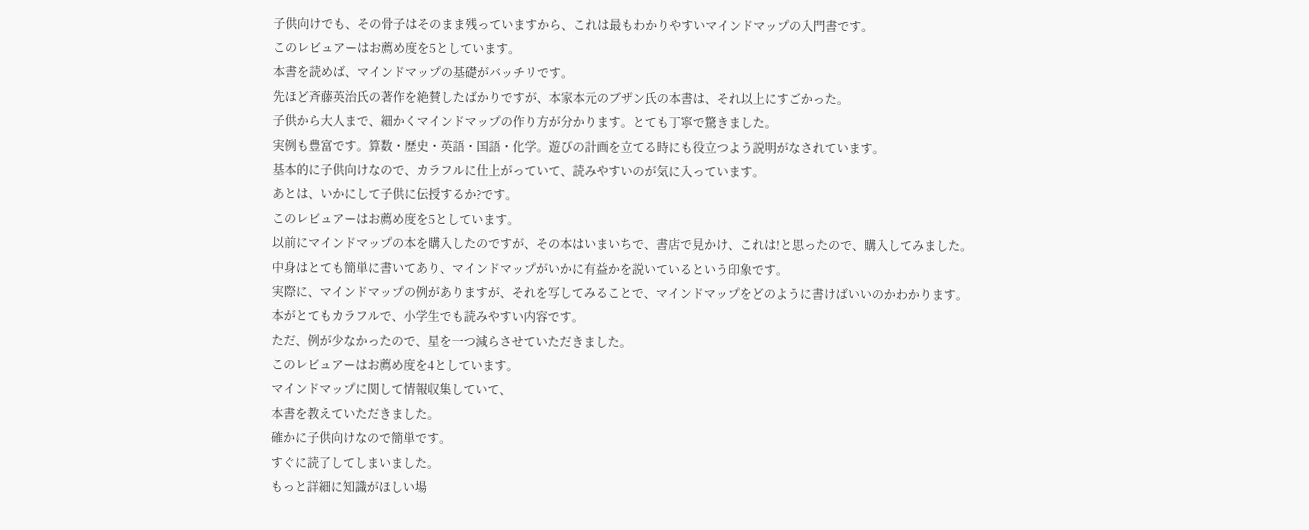子供向けでも、その骨子はそのまま残っていますから、これは最もわかりやすいマインドマップの入門書です。
このレビュアーはお薦め度を5としています。
本書を読めば、マインドマップの基礎がバッチリです。
先ほど斉藤英治氏の著作を絶賛したばかりですが、本家本元のブザン氏の本書は、それ以上にすごかった。
子供から大人まで、細かくマインドマップの作り方が分かります。とても丁寧で驚きました。
実例も豊富です。算数・歴史・英語・国語・化学。遊びの計画を立てる時にも役立つよう説明がなされています。
基本的に子供向けなので、カラフルに仕上がっていて、読みやすいのが気に入っています。
あとは、いかにして子供に伝授するか?です。
このレビュアーはお薦め度を5としています。
以前にマインドマップの本を購入したのですが、その本はいまいちで、書店で見かけ、これは!と思ったので、購入してみました。
中身はとても簡単に書いてあり、マインドマップがいかに有益かを説いているという印象です。
実際に、マインドマップの例がありますが、それを写してみることで、マインドマップをどのように書けばいいのかわかります。
本がとてもカラフルで、小学生でも読みやすい内容です。
ただ、例が少なかったので、星を一つ減らさせていただきました。
このレビュアーはお薦め度を4としています。
マインドマップに関して情報収集していて、
本書を教えていただきました。
確かに子供向けなので簡単です。
すぐに読了してしまいました。
もっと詳細に知識がほしい場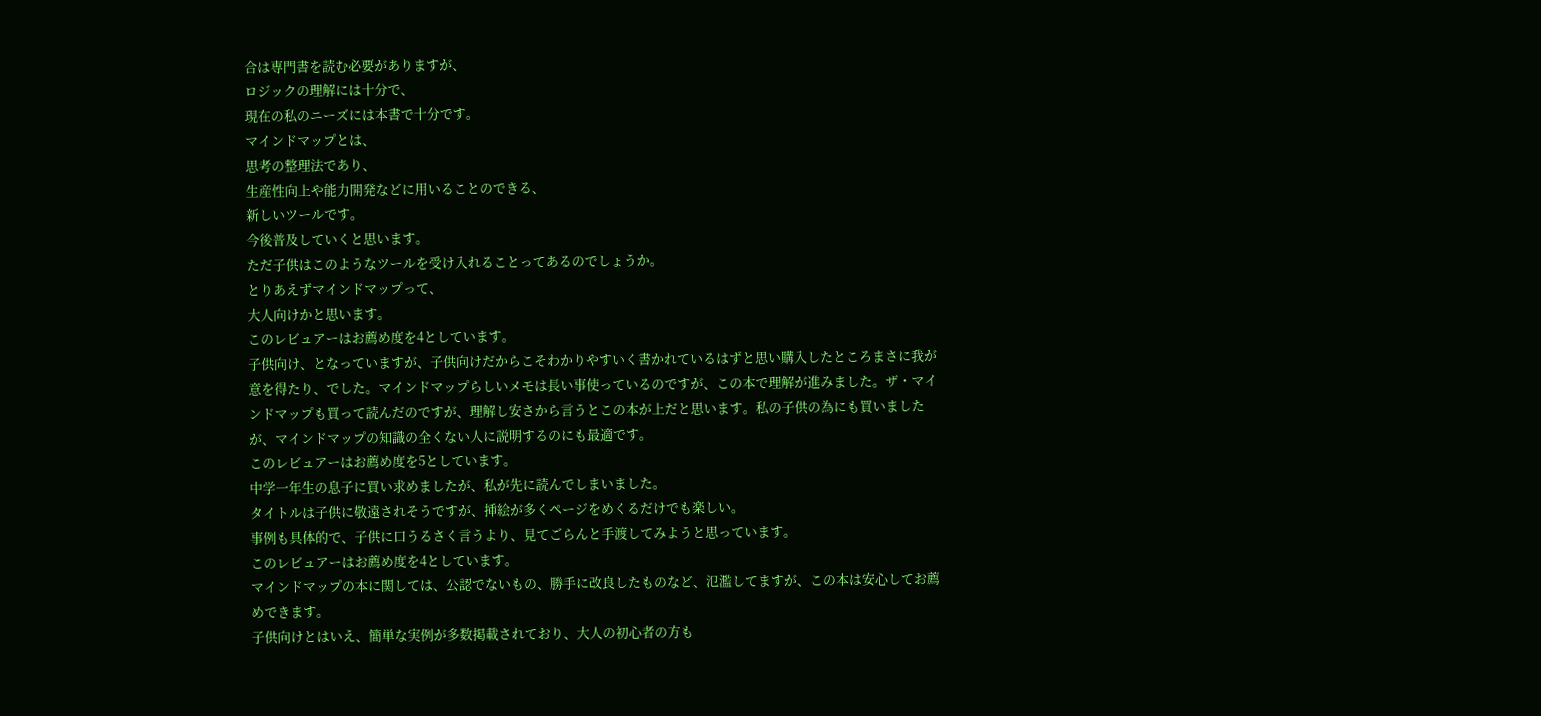合は専門書を読む必要がありますが、
ロジックの理解には十分で、
現在の私のニーズには本書で十分です。
マインドマップとは、
思考の整理法であり、
生産性向上や能力開発などに用いることのできる、
新しいツールです。
今後普及していくと思います。
ただ子供はこのようなツールを受け入れることってあるのでしょうか。
とりあえずマインドマップって、
大人向けかと思います。
このレビュアーはお薦め度を4としています。
子供向け、となっていますが、子供向けだからこそわかりやすいく書かれているはずと思い購入したところまさに我が意を得たり、でした。マインドマップらしいメモは長い事使っているのですが、この本で理解が進みました。ザ・マインドマップも買って読んだのですが、理解し安さから言うとこの本が上だと思います。私の子供の為にも買いましたが、マインドマップの知識の全くない人に説明するのにも最適です。
このレビュアーはお薦め度を5としています。
中学一年生の息子に買い求めましたが、私が先に読んでしまいました。
タイトルは子供に敬遠されそうですが、挿絵が多くページをめくるだけでも楽しい。
事例も具体的で、子供に口うるさく言うより、見てごらんと手渡してみようと思っています。
このレビュアーはお薦め度を4としています。
マインドマップの本に関しては、公認でないもの、勝手に改良したものなど、氾濫してますが、この本は安心してお薦めできます。
子供向けとはいえ、簡単な実例が多数掲載されており、大人の初心者の方も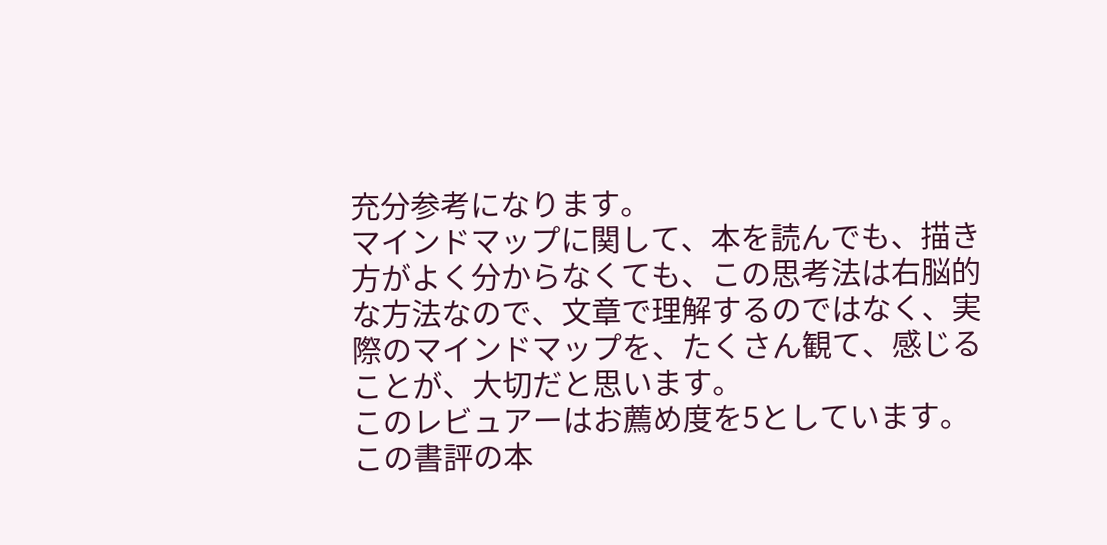充分参考になります。
マインドマップに関して、本を読んでも、描き方がよく分からなくても、この思考法は右脳的な方法なので、文章で理解するのではなく、実際のマインドマップを、たくさん観て、感じることが、大切だと思います。
このレビュアーはお薦め度を5としています。
この書評の本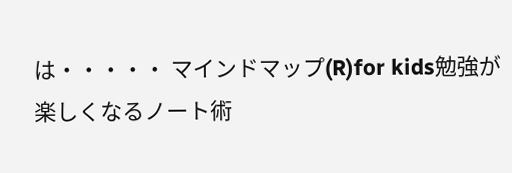は・・・・・ マインドマップ(R)for kids勉強が楽しくなるノート術